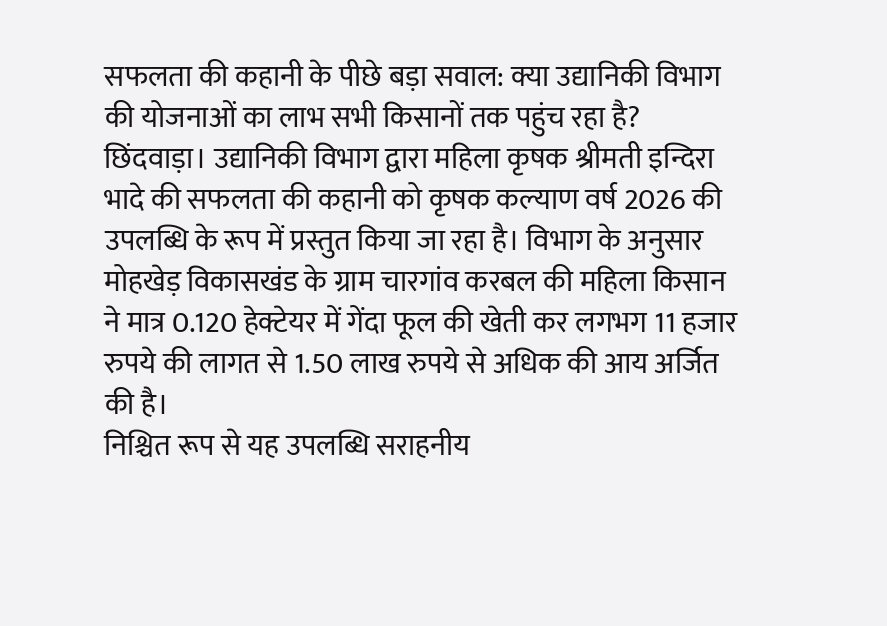सफलता की कहानी के पीछे बड़ा सवाल: क्या उद्यानिकी विभाग की योजनाओं का लाभ सभी किसानों तक पहुंच रहा है?
छिंदवाड़ा। उद्यानिकी विभाग द्वारा महिला कृषक श्रीमती इन्दिरा भादे की सफलता की कहानी को कृषक कल्याण वर्ष 2026 की उपलब्धि के रूप में प्रस्तुत किया जा रहा है। विभाग के अनुसार मोहखेड़ विकासखंड के ग्राम चारगांव करबल की महिला किसान ने मात्र 0.120 हेक्टेयर में गेंदा फूल की खेती कर लगभग 11 हजार रुपये की लागत से 1.50 लाख रुपये से अधिक की आय अर्जित की है।
निश्चित रूप से यह उपलब्धि सराहनीय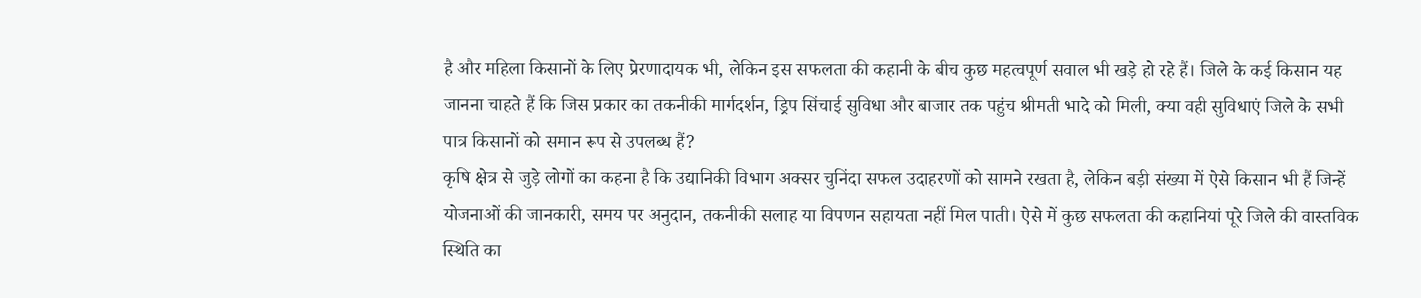है और महिला किसानों के लिए प्रेरणादायक भी, लेकिन इस सफलता की कहानी के बीच कुछ महत्वपूर्ण सवाल भी खड़े हो रहे हैं। जिले के कई किसान यह जानना चाहते हैं कि जिस प्रकार का तकनीकी मार्गदर्शन, ड्रिप सिंचाई सुविधा और बाजार तक पहुंच श्रीमती भादे को मिली, क्या वही सुविधाएं जिले के सभी पात्र किसानों को समान रूप से उपलब्ध हैं?
कृषि क्षेत्र से जुड़े लोगों का कहना है कि उद्यानिकी विभाग अक्सर चुनिंदा सफल उदाहरणों को सामने रखता है, लेकिन बड़ी संख्या में ऐसे किसान भी हैं जिन्हें योजनाओं की जानकारी, समय पर अनुदान, तकनीकी सलाह या विपणन सहायता नहीं मिल पाती। ऐसे में कुछ सफलता की कहानियां पूरे जिले की वास्तविक स्थिति का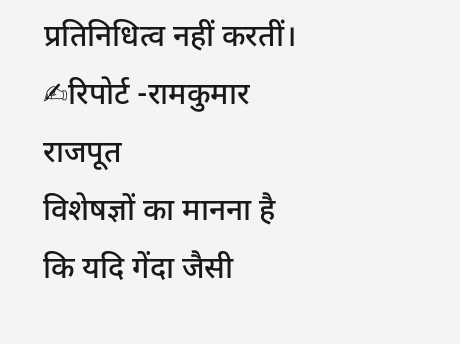प्रतिनिधित्व नहीं करतीं।
✍रिपोर्ट -रामकुमार राजपूत
विशेषज्ञों का मानना है कि यदि गेंदा जैसी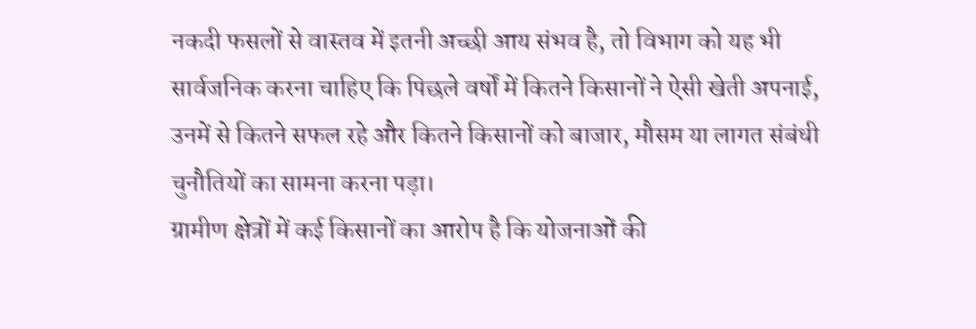नकदी फसलों से वास्तव में इतनी अच्छी आय संभव है, तो विभाग को यह भी सार्वजनिक करना चाहिए कि पिछले वर्षों में कितने किसानों ने ऐसी खेती अपनाई, उनमें से कितने सफल रहे और कितने किसानों को बाजार, मौसम या लागत संबंधी चुनौतियों का सामना करना पड़ा।
ग्रामीण क्षेत्रों में कई किसानों का आरोप है कि योजनाओं की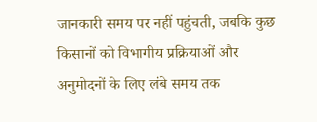जानकारी समय पर नहीं पहुंचती, जबकि कुछ किसानों को विभागीय प्रक्रियाओं और अनुमोदनों के लिए लंबे समय तक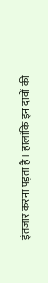इंतजार करना पड़ता है। हालांकि इन दावों की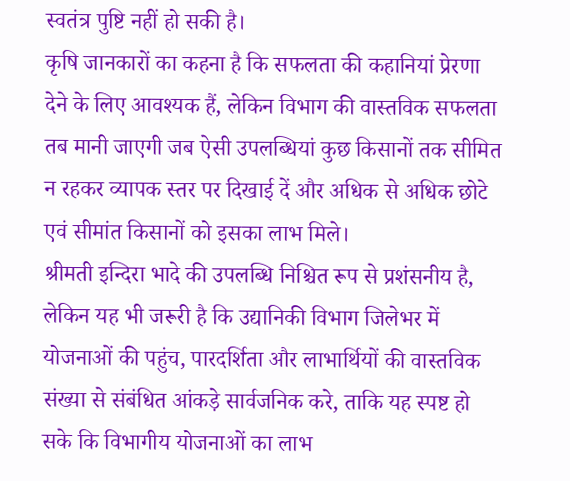स्वतंत्र पुष्टि नहीं हो सकी है।
कृषि जानकारों का कहना है कि सफलता की कहानियां प्रेरणा देने के लिए आवश्यक हैं, लेकिन विभाग की वास्तविक सफलता तब मानी जाएगी जब ऐसी उपलब्धियां कुछ किसानों तक सीमित न रहकर व्यापक स्तर पर दिखाई दें और अधिक से अधिक छोटे एवं सीमांत किसानों को इसका लाभ मिले।
श्रीमती इन्दिरा भादे की उपलब्धि निश्चित रूप से प्रशंसनीय है, लेकिन यह भी जरूरी है कि उद्यानिकी विभाग जिलेभर में योजनाओं की पहुंच, पारदर्शिता और लाभार्थियों की वास्तविक संख्या से संबंधित आंकड़े सार्वजनिक करे, ताकि यह स्पष्ट हो सके कि विभागीय योजनाओं का लाभ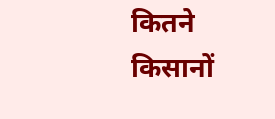कितने किसानों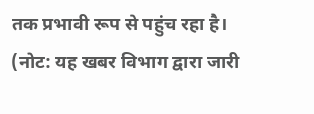तक प्रभावी रूप से पहुंच रहा है।
(नोट: यह खबर विभाग द्वारा जारी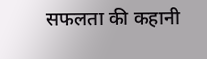सफलता की कहानी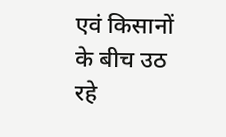एवं किसानों के बीच उठ रहे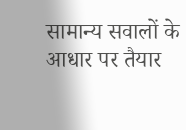सामान्य सवालों के आधार पर तैयार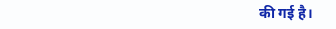की गई है।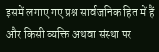इसमें लगाए गए प्रश्न सार्वजनिक हित में हैं और किसी व्यक्ति अथवा संस्था पर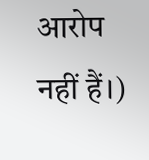आरोप नहीं हैं।)